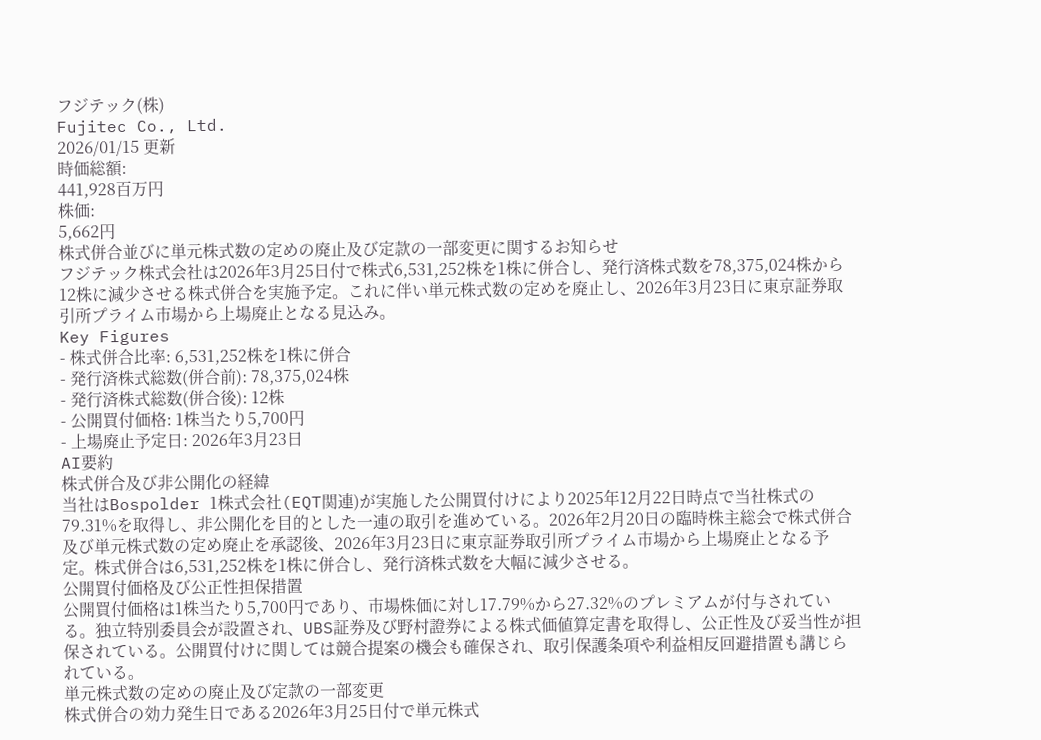フジテック(株)
Fujitec Co., Ltd.
2026/01/15 更新
時価総額:
441,928百万円
株価:
5,662円
株式併合並びに単元株式数の定めの廃止及び定款の一部変更に関するお知らせ
フジテック株式会社は2026年3月25日付で株式6,531,252株を1株に併合し、発行済株式数を78,375,024株から12株に減少させる株式併合を実施予定。これに伴い単元株式数の定めを廃止し、2026年3月23日に東京証券取引所プライム市場から上場廃止となる見込み。
Key Figures
- 株式併合比率: 6,531,252株を1株に併合
- 発行済株式総数(併合前): 78,375,024株
- 発行済株式総数(併合後): 12株
- 公開買付価格: 1株当たり5,700円
- 上場廃止予定日: 2026年3月23日
AI要約
株式併合及び非公開化の経緯
当社はBospolder 1株式会社(EQT関連)が実施した公開買付けにより2025年12月22日時点で当社株式の79.31%を取得し、非公開化を目的とした一連の取引を進めている。2026年2月20日の臨時株主総会で株式併合及び単元株式数の定め廃止を承認後、2026年3月23日に東京証券取引所プライム市場から上場廃止となる予定。株式併合は6,531,252株を1株に併合し、発行済株式数を大幅に減少させる。
公開買付価格及び公正性担保措置
公開買付価格は1株当たり5,700円であり、市場株価に対し17.79%から27.32%のプレミアムが付与されている。独立特別委員会が設置され、UBS証券及び野村證券による株式価値算定書を取得し、公正性及び妥当性が担保されている。公開買付けに関しては競合提案の機会も確保され、取引保護条項や利益相反回避措置も講じられている。
単元株式数の定めの廃止及び定款の一部変更
株式併合の効力発生日である2026年3月25日付で単元株式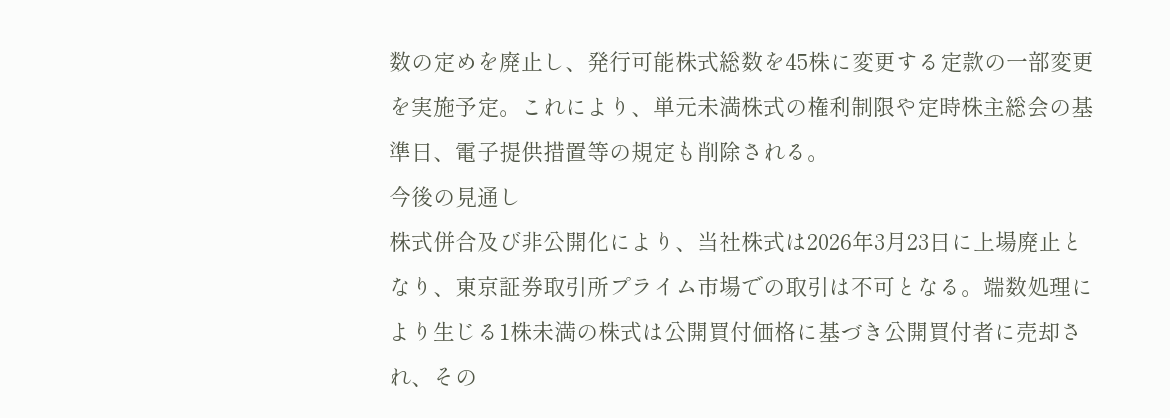数の定めを廃止し、発行可能株式総数を45株に変更する定款の一部変更を実施予定。これにより、単元未満株式の権利制限や定時株主総会の基準日、電子提供措置等の規定も削除される。
今後の見通し
株式併合及び非公開化により、当社株式は2026年3月23日に上場廃止となり、東京証券取引所プライム市場での取引は不可となる。端数処理により生じる1株未満の株式は公開買付価格に基づき公開買付者に売却され、その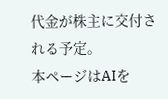代金が株主に交付される予定。
本ページはAIを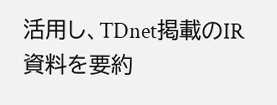活用し、TDnet掲載のIR資料を要約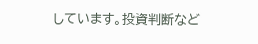しています。投資判断など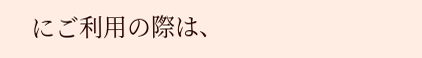にご利用の際は、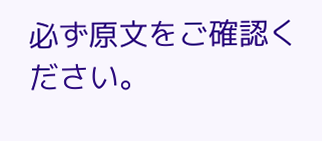必ず原文をご確認ください。